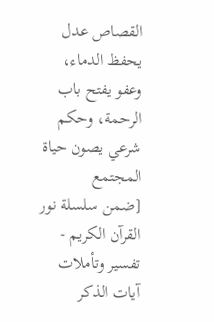القصاص عدل يحفظ الدماء، وعفو يفتح باب الرحمة، وحكم شرعي يصون حياة المجتمع
[ضمن سلسلة نور القرآن الكريم - تفسير وتأملات آيات الذكر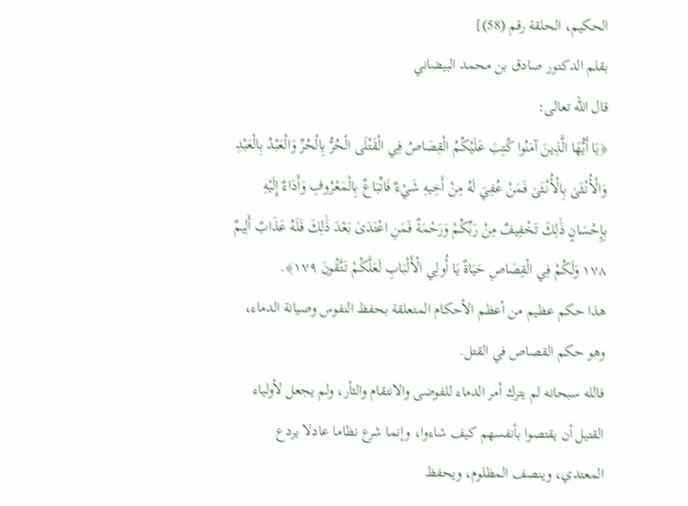الحكيم، الحلقة رقم (58)]
بقلم الدكتور صادق بن محمد البيضاني
قال الله تعالى:
﴿يَا أَيُّهَا الَّذِينَ آمَنُوا كُتِبَ عَلَيْكُمُ الْقِصَاصُ فِي الْقَتْلَى الْحُرُّ بِالْحُرِّ وَالْعَبْدُ بِالْعَبْدِ وَالْأُنْثَىٰ بِالْأُنْثَىٰ فَمَنْ عُفِيَ لَهُ مِنْ أَخِيهِ شَيْءٌ فَاتِّبَاعٌ بِالْمَعْرُوفِ وَأَدَاءٌ إِلَيْهِ بِإِحْسَانٍ ذَٰلِكَ تَخْفِيفٌ مِنْ رَبِّكُمْ وَرَحْمَةٌ فَمَنِ اعْتَدَىٰ بَعْدَ ذَٰلِكَ فَلَهُ عَذَابٌ أَلِيمٌ ١٧٨ وَلَكُمْ فِي الْقِصَاصِ حَيَاةٌ يَا أُولِي الْأَلْبَابِ لَعَلَّكُمْ تَتَّقُونَ ١٧٩﴾.
هذا حكم عظيم من أعظم الأحكام المتعلقة بحفظ النفوس وصيانة الدماء، وهو حكم القصاص في القتل.
فالله سبحانه لم يترك أمر الدماء للفوضى والانتقام والثأر، ولم يجعل لأولياء القتيل أن يقتصوا بأنفسهم كيف شاءوا، وإنما شرع نظاما عادلا يردع المعتدي، وينصف المظلوم، ويحفظ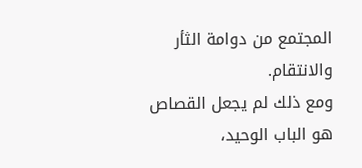المجتمع من دوامة الثأر والانتقام.
ومع ذلك لم يجعل القصاص هو الباب الوحيد،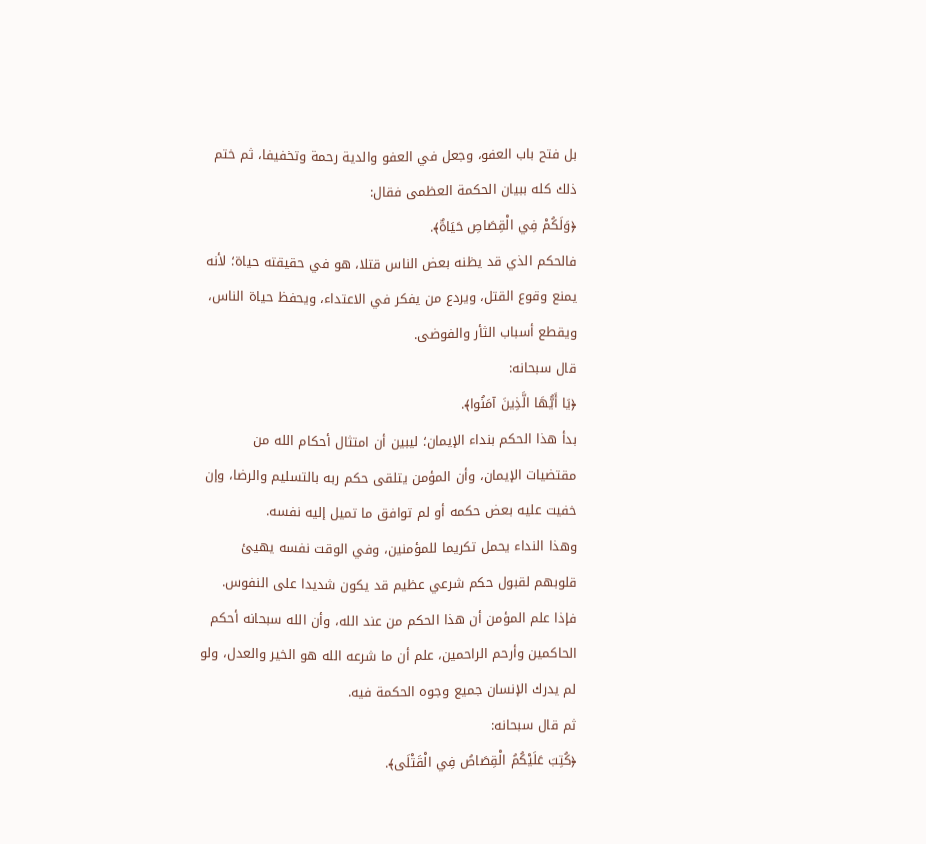بل فتح باب العفو، وجعل في العفو والدية رحمة وتخفيفا، ثم ختم ذلك كله ببيان الحكمة العظمى فقال:
﴿وَلَكُمْ فِي الْقِصَاصِ حَيَاةٌ﴾.
فالحكم الذي قد يظنه بعض الناس قتلا، هو في حقيقته حياة؛ لأنه يمنع وقوع القتل، ويردع من يفكر في الاعتداء، ويحفظ حياة الناس، ويقطع أسباب الثأر والفوضى.
قال سبحانه:
﴿يَا أَيُّهَا الَّذِينَ آمَنُوا﴾.
بدأ هذا الحكم بنداء الإيمان؛ ليبين أن امتثال أحكام الله من مقتضيات الإيمان، وأن المؤمن يتلقى حكم ربه بالتسليم والرضا، وإن خفيت عليه بعض حكمه أو لم توافق ما تميل إليه نفسه.
وهذا النداء يحمل تكريما للمؤمنين، وفي الوقت نفسه يهيئ قلوبهم لقبول حكم شرعي عظيم قد يكون شديدا على النفوس.
فإذا علم المؤمن أن هذا الحكم من عند الله، وأن الله سبحانه أحكم الحاكمين وأرحم الراحمين، علم أن ما شرعه الله هو الخير والعدل، ولو لم يدرك الإنسان جميع وجوه الحكمة فيه.
ثم قال سبحانه:
﴿كُتِبَ عَلَيْكُمُ الْقِصَاصُ فِي الْقَتْلَى﴾.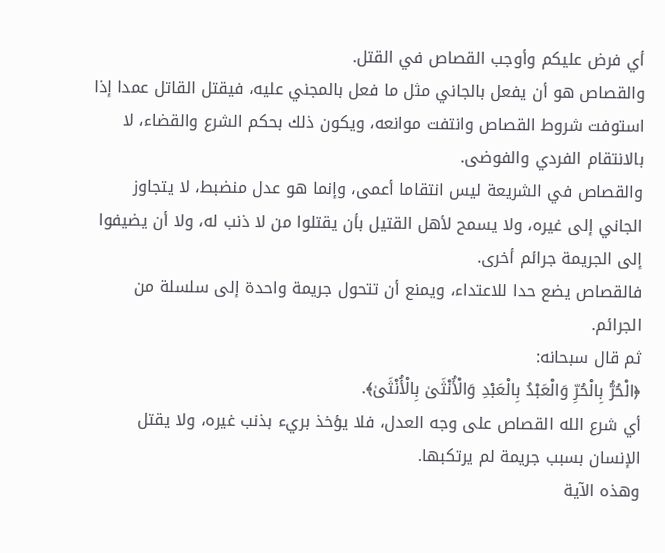أي فرض عليكم وأوجب القصاص في القتل.
والقصاص هو أن يفعل بالجاني مثل ما فعل بالمجني عليه، فيقتل القاتل عمدا إذا استوفت شروط القصاص وانتفت موانعه، ويكون ذلك بحكم الشرع والقضاء، لا بالانتقام الفردي والفوضى.
والقصاص في الشريعة ليس انتقاما أعمى، وإنما هو عدل منضبط، لا يتجاوز الجاني إلى غيره، ولا يسمح لأهل القتيل بأن يقتلوا من لا ذنب له، ولا أن يضيفوا إلى الجريمة جرائم أخرى.
فالقصاص يضع حدا للاعتداء، ويمنع أن تتحول جريمة واحدة إلى سلسلة من الجرائم.
ثم قال سبحانه:
﴿الْحُرُّ بِالْحُرِّ وَالْعَبْدُ بِالْعَبْدِ وَالْأُنْثَىٰ بِالْأُنْثَىٰ﴾.
أي شرع الله القصاص على وجه العدل، فلا يؤخذ بريء بذنب غيره، ولا يقتل الإنسان بسبب جريمة لم يرتكبها.
وهذه الآية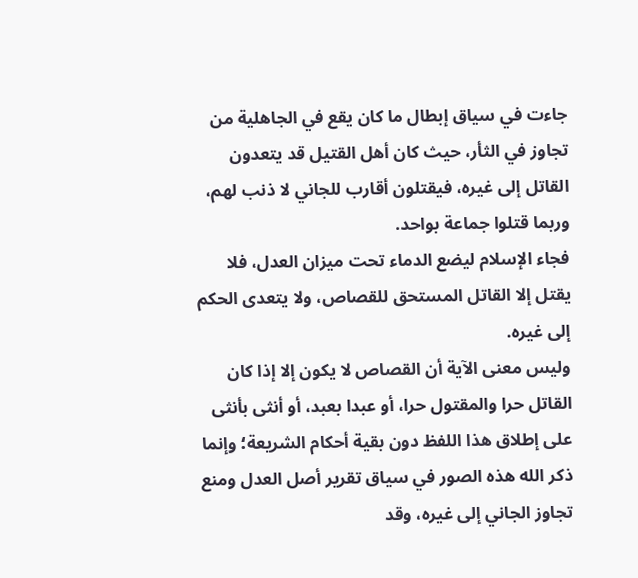جاءت في سياق إبطال ما كان يقع في الجاهلية من تجاوز في الثأر، حيث كان أهل القتيل قد يتعدون القاتل إلى غيره، فيقتلون أقارب للجاني لا ذنب لهم، وربما قتلوا جماعة بواحد.
فجاء الإسلام ليضع الدماء تحت ميزان العدل، فلا يقتل إلا القاتل المستحق للقصاص، ولا يتعدى الحكم إلى غيره.
وليس معنى الآية أن القصاص لا يكون إلا إذا كان القاتل حرا والمقتول حرا، أو عبدا بعبد، أو أنثى بأنثى على إطلاق هذا اللفظ دون بقية أحكام الشريعة؛ وإنما ذكر الله هذه الصور في سياق تقرير أصل العدل ومنع تجاوز الجاني إلى غيره، وقد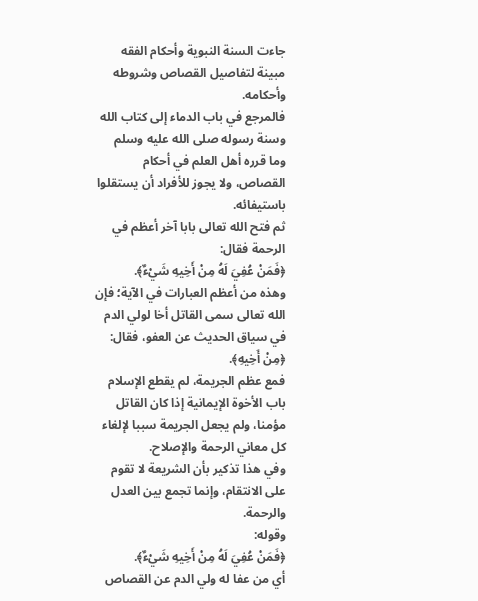جاءت السنة النبوية وأحكام الفقه مبينة لتفاصيل القصاص وشروطه وأحكامه.
فالمرجع في باب الدماء إلى كتاب الله وسنة رسوله صلى الله عليه وسلم وما قرره أهل العلم في أحكام القصاص، ولا يجوز للأفراد أن يستقلوا باستيفائه.
ثم فتح الله تعالى بابا آخر أعظم في الرحمة فقال:
﴿فَمَنْ عُفِيَ لَهُ مِنْ أَخِيهِ شَيْءٌ﴾.
وهذه من أعظم العبارات في الآية؛ فإن الله تعالى سمى القاتل أخا لولي الدم في سياق الحديث عن العفو، فقال:
﴿مِنْ أَخِيهِ﴾.
فمع عظم الجريمة، لم يقطع الإسلام باب الأخوة الإيمانية إذا كان القاتل مؤمنا، ولم يجعل الجريمة سببا لإلغاء كل معاني الرحمة والإصلاح.
وفي هذا تذكير بأن الشريعة لا تقوم على الانتقام، وإنما تجمع بين العدل والرحمة.
وقوله:
﴿فَمَنْ عُفِيَ لَهُ مِنْ أَخِيهِ شَيْءٌ﴾.
أي من عفا له ولي الدم عن القصاص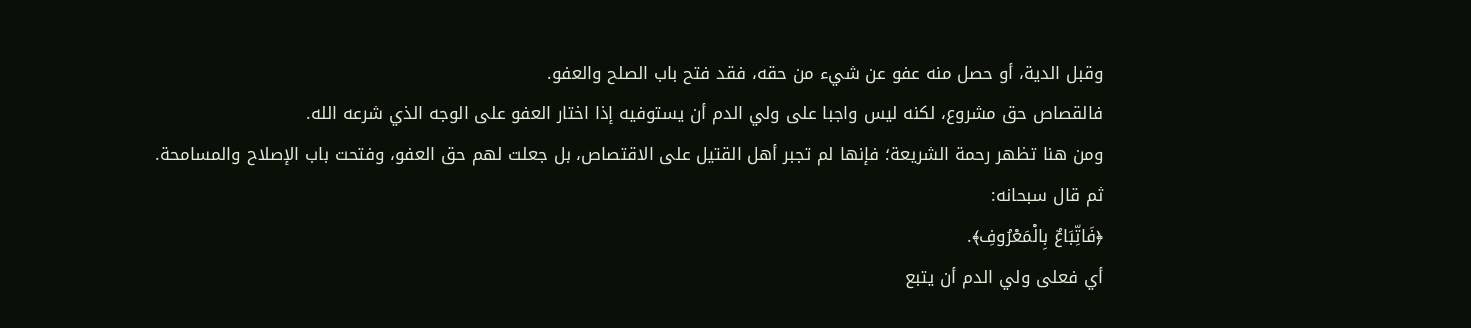وقبل الدية، أو حصل منه عفو عن شيء من حقه، فقد فتح باب الصلح والعفو.
فالقصاص حق مشروع، لكنه ليس واجبا على ولي الدم أن يستوفيه إذا اختار العفو على الوجه الذي شرعه الله.
ومن هنا تظهر رحمة الشريعة؛ فإنها لم تجبر أهل القتيل على الاقتصاص، بل جعلت لهم حق العفو، وفتحت باب الإصلاح والمسامحة.
ثم قال سبحانه:
﴿فَاتِّبَاعٌ بِالْمَعْرُوفِ﴾.
أي فعلى ولي الدم أن يتبع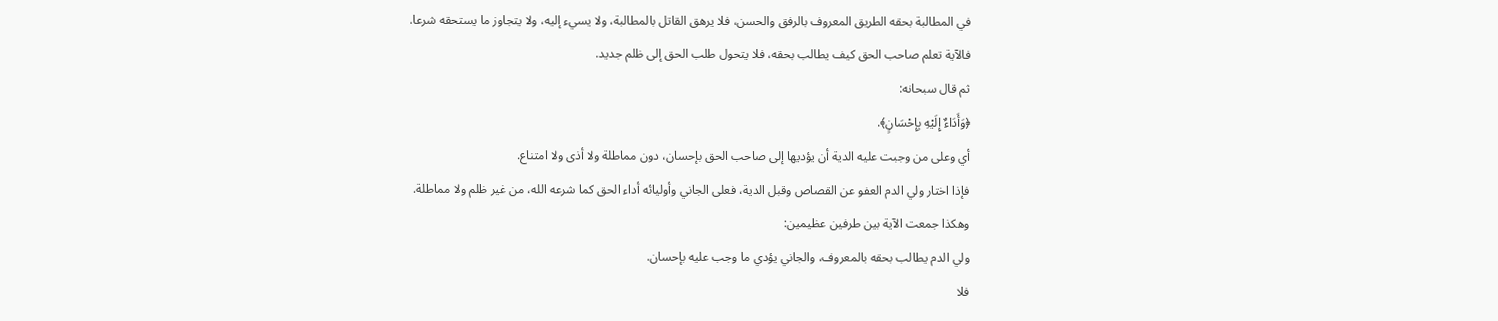في المطالبة بحقه الطريق المعروف بالرفق والحسن، فلا يرهق القاتل بالمطالبة، ولا يسيء إليه، ولا يتجاوز ما يستحقه شرعا.
فالآية تعلم صاحب الحق كيف يطالب بحقه، فلا يتحول طلب الحق إلى ظلم جديد.
ثم قال سبحانه:
﴿وَأَدَاءٌ إِلَيْهِ بِإِحْسَانٍ﴾.
أي وعلى من وجبت عليه الدية أن يؤديها إلى صاحب الحق بإحسان، دون مماطلة ولا أذى ولا امتناع.
فإذا اختار ولي الدم العفو عن القصاص وقبل الدية، فعلى الجاني وأوليائه أداء الحق كما شرعه الله، من غير ظلم ولا مماطلة.
وهكذا جمعت الآية بين طرفين عظيمين:
ولي الدم يطالب بحقه بالمعروف، والجاني يؤدي ما وجب عليه بإحسان.
فلا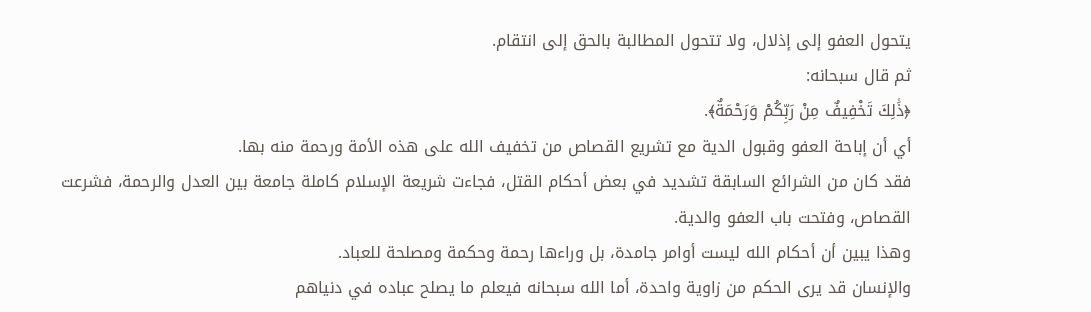يتحول العفو إلى إذلال، ولا تتحول المطالبة بالحق إلى انتقام.
ثم قال سبحانه:
﴿ذَٰلِكَ تَخْفِيفٌ مِنْ رَبِّكُمْ وَرَحْمَةٌ﴾.
أي أن إباحة العفو وقبول الدية مع تشريع القصاص من تخفيف الله على هذه الأمة ورحمة منه بها.
فقد كان من الشرائع السابقة تشديد في بعض أحكام القتل، فجاءت شريعة الإسلام كاملة جامعة بين العدل والرحمة، فشرعت القصاص، وفتحت باب العفو والدية.
وهذا يبين أن أحكام الله ليست أوامر جامدة، بل وراءها رحمة وحكمة ومصلحة للعباد.
والإنسان قد يرى الحكم من زاوية واحدة، أما الله سبحانه فيعلم ما يصلح عباده في دنياهم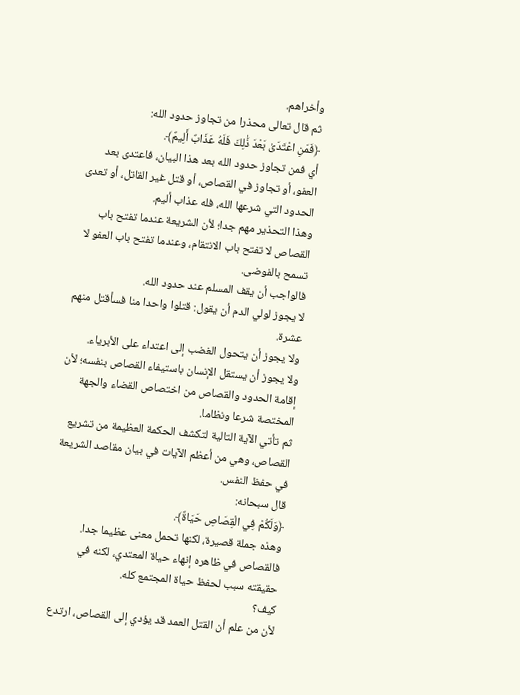وأخراهم.
ثم قال تعالى محذرا من تجاوز حدود الله:
﴿فَمَنِ اعْتَدَىٰ بَعْدَ ذَٰلِكَ فَلَهُ عَذَابٌ أَلِيمٌ﴾.
أي فمن تجاوز حدود الله بعد هذا البيان، فاعتدى بعد العفو، أو تجاوز في القصاص، أو قتل غير القاتل، أو تعدى الحدود التي شرعها الله، فله عذاب أليم.
وهذا التحذير مهم جدا؛ لأن الشريعة عندما تفتح باب القصاص لا تفتح باب الانتقام، وعندما تفتح باب العفو لا تسمح بالفوضى.
فالواجب أن يقف المسلم عند حدود الله.
لا يجوز لولي الدم أن يقول: قتلوا واحدا منا فسأقتل منهم عشرة.
ولا يجوز أن يتحول الغضب إلى اعتداء على الأبرياء.
ولا يجوز أن يستقل الإنسان باستيفاء القصاص بنفسه؛ لأن إقامة الحدود والقصاص من اختصاص القضاء والجهة المختصة شرعا ونظاما.
ثم تأتي الآية التالية لتكشف الحكمة العظيمة من تشريع القصاص، وهي من أعظم الآيات في بيان مقاصد الشريعة في حفظ النفس.
قال سبحانه:
﴿وَلَكُمْ فِي الْقِصَاصِ حَيَاةٌ﴾.
وهذه جملة قصيرة، لكنها تحمل معنى عظيما جدا.
فالقصاص في ظاهره إنهاء حياة المعتدي، لكنه في حقيقته سبب لحفظ حياة المجتمع كله.
كيف؟
لأن من علم أن القتل العمد قد يؤدي إلى القصاص، ارتدع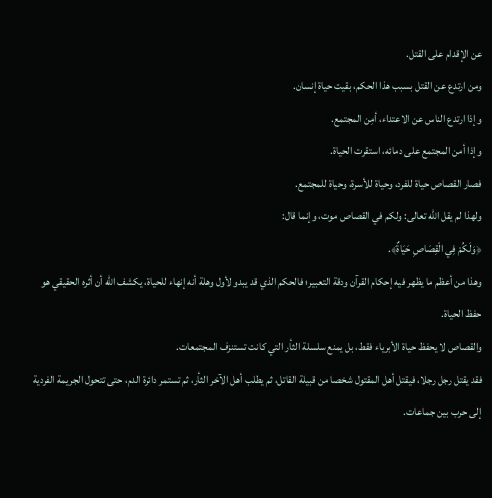عن الإقدام على القتل.
ومن ارتدع عن القتل بسبب هذا الحكم، بقيت حياة إنسان.
وإذا ارتدع الناس عن الاعتداء، أمِن المجتمع.
وإذا أمن المجتمع على دمائه، استقرت الحياة.
فصار القصاص حياة للفرد، وحياة للأسرة، وحياة للمجتمع.
ولهذا لم يقل الله تعالى: ولكم في القصاص موت، وإنما قال:
﴿وَلَكُمْ فِي الْقِصَاصِ حَيَاةٌ﴾.
وهذا من أعظم ما يظهر فيه إحكام القرآن ودقة التعبير؛ فالحكم الذي قد يبدو لأول وهلة أنه إنهاء للحياة، يكشف الله أن أثره الحقيقي هو حفظ الحياة.
والقصاص لا يحفظ حياة الأبرياء فقط، بل يمنع سلسلة الثأر التي كانت تستنزف المجتمعات.
فقد يقتل رجل رجلا، فيقتل أهل المقتول شخصا من قبيلة القاتل، ثم يطلب أهل الآخر الثأر، ثم تستمر دائرة الدم، حتى تتحول الجريمة الفردية إلى حرب بين جماعات.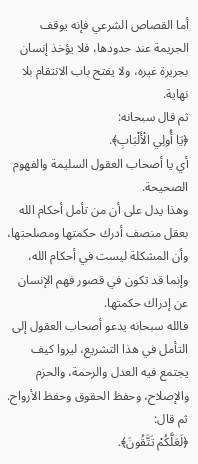أما القصاص الشرعي فإنه يوقف الجريمة عند حدودها، فلا يؤخذ إنسان بجريرة غيره، ولا يفتح باب الانتقام بلا نهاية.
ثم قال سبحانه:
﴿يَا أُولِي الْأَلْبَابِ﴾.
أي يا أصحاب العقول السليمة والفهوم الصحيحة.
وهذا يدل على أن من تأمل أحكام الله بعقل منصف أدرك حكمتها ومصلحتها، وأن المشكلة ليست في أحكام الله، وإنما قد تكون في قصور فهم الإنسان عن إدراك حكمتها.
فالله سبحانه يدعو أصحاب العقول إلى التأمل في هذا التشريع، ليروا كيف يجتمع فيه العدل والرحمة، والحزم والإصلاح، وحفظ الحقوق وحفظ الأرواح.
ثم قال:
﴿لَعَلَّكُمْ تَتَّقُونَ﴾.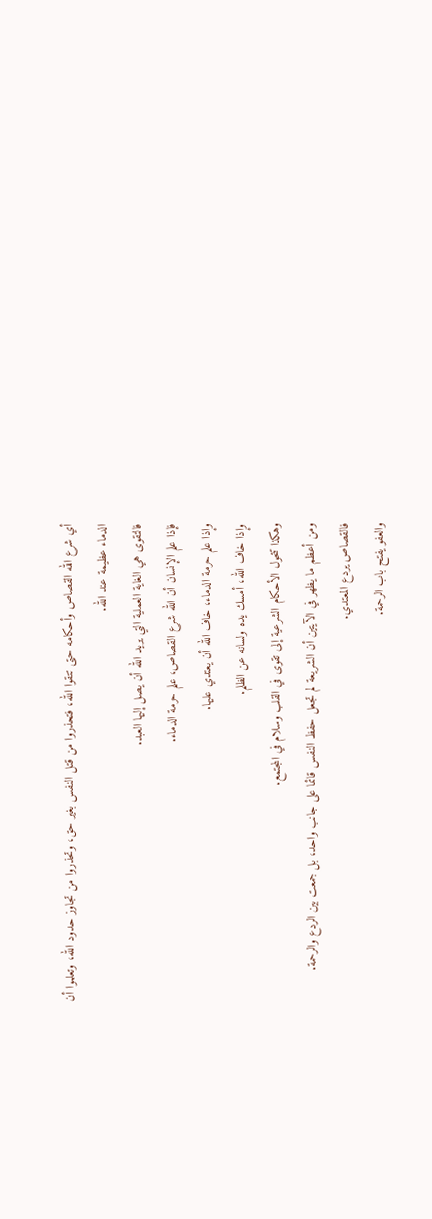أي شرع الله القصاص وأحكامه حتى تتقوا الله، فتحذروا من قتل النفس بغير حق، وتحذروا من تجاوز حدود الله، وتعلموا أن الدماء عظيمة عند الله.
فالتقوى هي الغاية العملية التي يريد الله أن يصل إليها العبد.
فإذا علم الإنسان أن الله شرع القصاص، علم حرمة الدماء.
وإذا علم حرمة الدماء، خاف الله أن يعتدي عليها.
وإذا خاف الله، أمسك يده ولسانه عن الظلم.
وهكذا تتحول الأحكام الشرعية إلى تقوى في القلب وسلام في المجتمع.
ومن أعظم ما يظهر في الآيتين أن الشريعة لم تجعل حفظ النفس قائما على جانب واحد، بل جمعت بين الردع والرحمة.
فالقصاص يردع المعتدي.
والعفو يفتح باب الرحمة.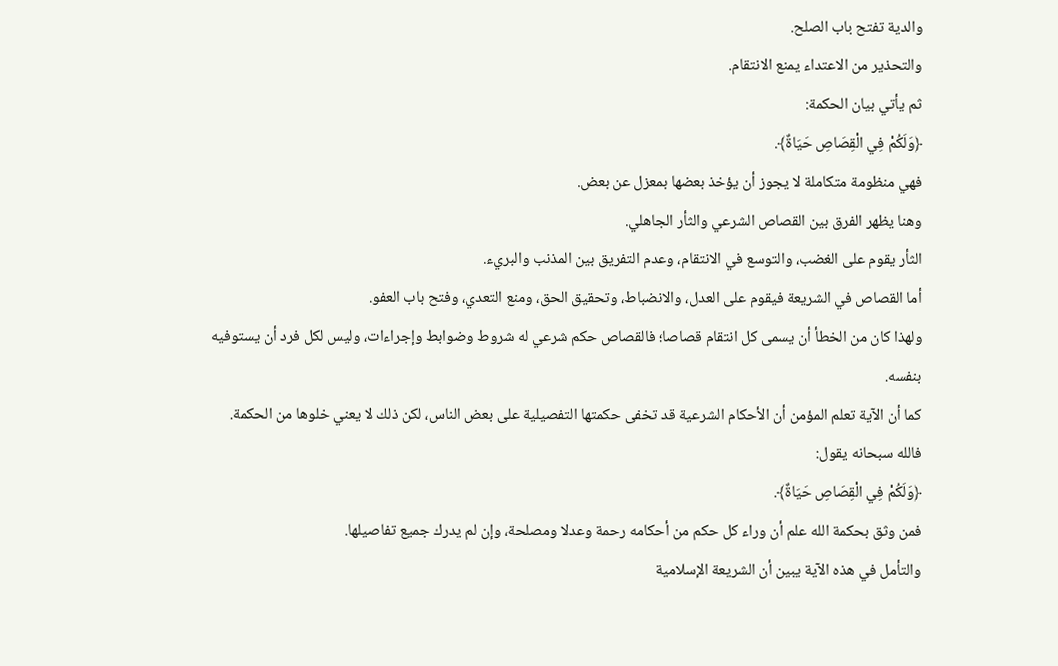والدية تفتح باب الصلح.
والتحذير من الاعتداء يمنع الانتقام.
ثم يأتي بيان الحكمة:
﴿وَلَكُمْ فِي الْقِصَاصِ حَيَاةٌ﴾.
فهي منظومة متكاملة لا يجوز أن يؤخذ بعضها بمعزل عن بعض.
وهنا يظهر الفرق بين القصاص الشرعي والثأر الجاهلي.
الثأر يقوم على الغضب، والتوسع في الانتقام، وعدم التفريق بين المذنب والبريء.
أما القصاص في الشريعة فيقوم على العدل، والانضباط، وتحقيق الحق، ومنع التعدي، وفتح باب العفو.
ولهذا كان من الخطأ أن يسمى كل انتقام قصاصا؛ فالقصاص حكم شرعي له شروط وضوابط وإجراءات، وليس لكل فرد أن يستوفيه بنفسه.
كما أن الآية تعلم المؤمن أن الأحكام الشرعية قد تخفى حكمتها التفصيلية على بعض الناس، لكن ذلك لا يعني خلوها من الحكمة.
فالله سبحانه يقول:
﴿وَلَكُمْ فِي الْقِصَاصِ حَيَاةٌ﴾.
فمن وثق بحكمة الله علم أن وراء كل حكم من أحكامه رحمة وعدلا ومصلحة، وإن لم يدرك جميع تفاصيلها.
والتأمل في هذه الآية يبين أن الشريعة الإسلامية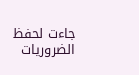جاءت لحفظ الضروريات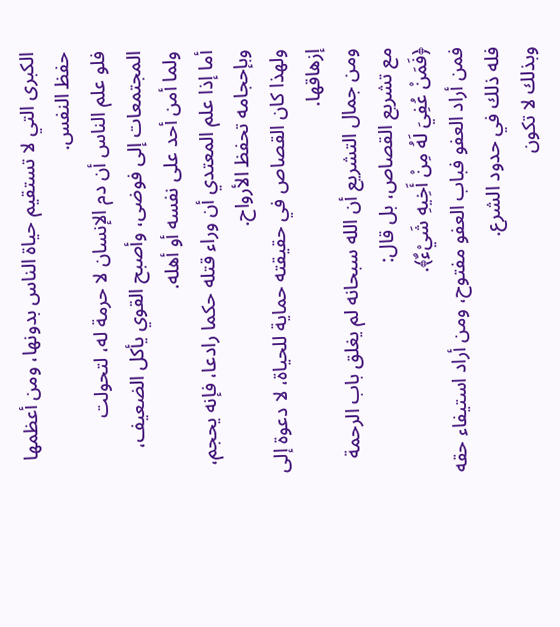الكبرى التي لا تستقيم حياة الناس بدونها، ومن أعظمها حفظ النفس.
فلو علم الناس أن دم الإنسان لا حرمة له، لتحولت المجتمعات إلى فوضى، وأصبح القوي يأكل الضعيف، ولما أمن أحد على نفسه أو أهله.
أما إذا علم المعتدي أن وراء قتله حكما رادعا، فإنه يحجم، وبإحجامه تحفظ الأرواح.
ولهذا كان القصاص في حقيقته حماية للحياة، لا دعوة إلى إزهاقها.
ومن جمال التشريع أن الله سبحانه لم يغلق باب الرحمة مع تشريع القصاص، بل قال:
﴿فَمَنْ عُفِيَ لَهُ مِنْ أَخِيهِ شَيْءٌ﴾.
فمن أراد العفو فباب العفو مفتوح، ومن أراد استيفاء حقه فله ذلك في حدود الشرع.
وبذلك لا تكون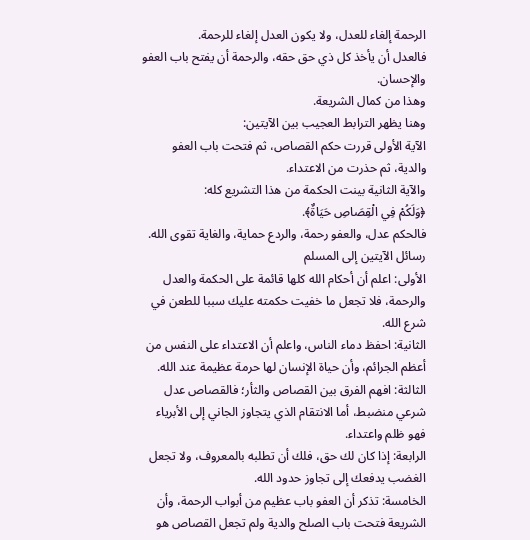الرحمة إلغاء للعدل، ولا يكون العدل إلغاء للرحمة.
فالعدل أن يأخذ كل ذي حق حقه، والرحمة أن يفتح باب العفو والإحسان.
وهذا من كمال الشريعة.
وهنا يظهر الترابط العجيب بين الآيتين:
الآية الأولى قررت حكم القصاص، ثم فتحت باب العفو والدية، ثم حذرت من الاعتداء.
والآية الثانية بينت الحكمة من هذا التشريع كله:
﴿وَلَكُمْ فِي الْقِصَاصِ حَيَاةٌ﴾.
فالحكم عدل، والعفو رحمة، والردع حماية، والغاية تقوى الله.
رسائل الآيتين إلى المسلم
الأولى: اعلم أن أحكام الله كلها قائمة على الحكمة والعدل والرحمة، فلا تجعل ما خفيت حكمته عليك سببا للطعن في شرع الله.
الثانية: احفظ دماء الناس، واعلم أن الاعتداء على النفس من أعظم الجرائم، وأن حياة الإنسان لها حرمة عظيمة عند الله.
الثالثة: افهم الفرق بين القصاص والثأر؛ فالقصاص عدل شرعي منضبط، أما الانتقام الذي يتجاوز الجاني إلى الأبرياء فهو ظلم واعتداء.
الرابعة: إذا كان لك حق، فلك أن تطلبه بالمعروف، ولا تجعل الغضب يدفعك إلى تجاوز حدود الله.
الخامسة: تذكر أن العفو باب عظيم من أبواب الرحمة، وأن الشريعة فتحت باب الصلح والدية ولم تجعل القصاص هو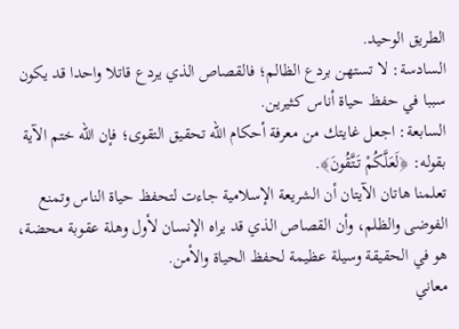الطريق الوحيد.
السادسة: لا تستهن بردع الظالم؛ فالقصاص الذي يردع قاتلا واحدا قد يكون سببا في حفظ حياة أناس كثيرين.
السابعة: اجعل غايتك من معرفة أحكام الله تحقيق التقوى؛ فإن الله ختم الآية بقوله: ﴿لَعَلَّكُمْ تَتَّقُونَ﴾.
تعلمنا هاتان الآيتان أن الشريعة الإسلامية جاءت لتحفظ حياة الناس وتمنع الفوضى والظلم، وأن القصاص الذي قد يراه الإنسان لأول وهلة عقوبة محضة، هو في الحقيقة وسيلة عظيمة لحفظ الحياة والأمن.
معاني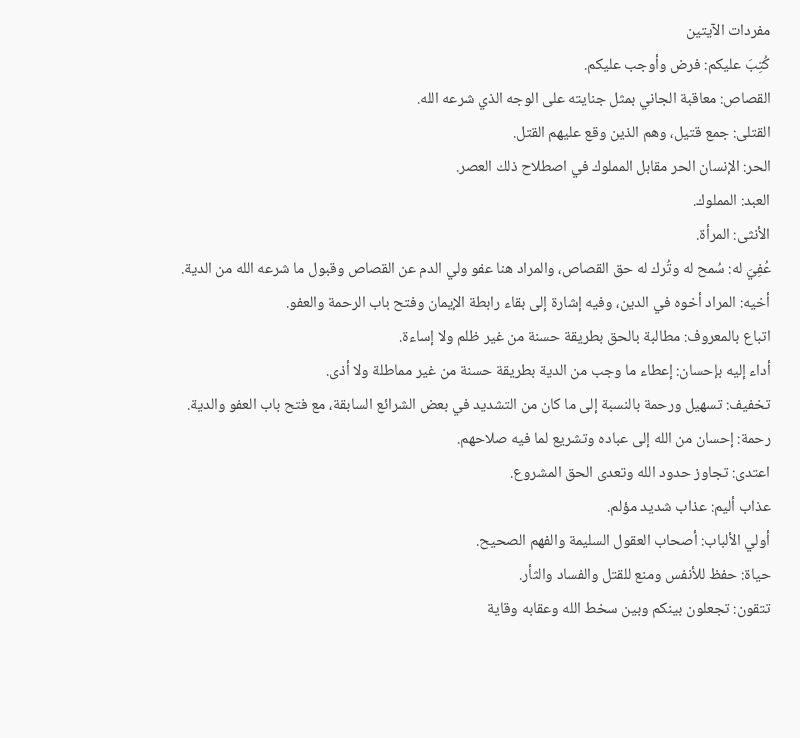مفردات الآيتين
كُتِبَ عليكم: فرض وأوجب عليكم.
القصاص: معاقبة الجاني بمثل جنايته على الوجه الذي شرعه الله.
القتلى: جمع قتيل، وهم الذين وقع عليهم القتل.
الحر: الإنسان الحر مقابل المملوك في اصطلاح ذلك العصر.
العبد: المملوك.
الأنثى: المرأة.
عُفِيَ له: سُمح له وتُرك له حق القصاص، والمراد هنا عفو ولي الدم عن القصاص وقبول ما شرعه الله من الدية.
أخيه: المراد أخوه في الدين، وفيه إشارة إلى بقاء رابطة الإيمان وفتح باب الرحمة والعفو.
اتباع بالمعروف: مطالبة بالحق بطريقة حسنة من غير ظلم ولا إساءة.
أداء إليه بإحسان: إعطاء ما وجب من الدية بطريقة حسنة من غير مماطلة ولا أذى.
تخفيف: تسهيل ورحمة بالنسبة إلى ما كان من التشديد في بعض الشرائع السابقة، مع فتح باب العفو والدية.
رحمة: إحسان من الله إلى عباده وتشريع لما فيه صلاحهم.
اعتدى: تجاوز حدود الله وتعدى الحق المشروع.
عذاب أليم: عذاب شديد مؤلم.
أولي الألباب: أصحاب العقول السليمة والفهم الصحيح.
حياة: حفظ للأنفس ومنع للقتل والفساد والثأر.
تتقون: تجعلون بينكم وبين سخط الله وعقابه وقاية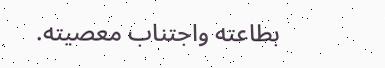بطاعته واجتناب معصيته.